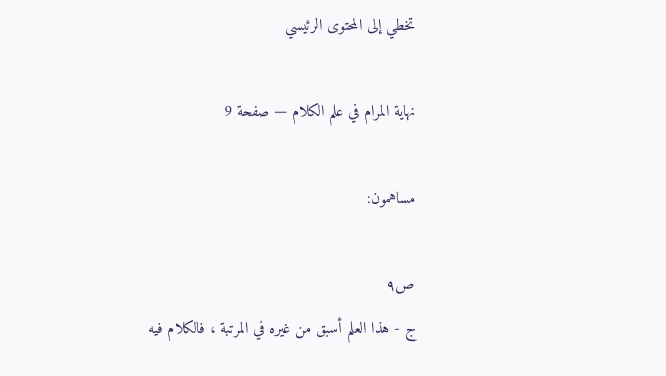تخطي إلى المحتوى الرئيسي

نهاية المرام في علم الكلام — صفحة 9

مساهمون:

ص٩
ج - هذا العلم أسبق من غيره في المرتبة ، فالكلام فيه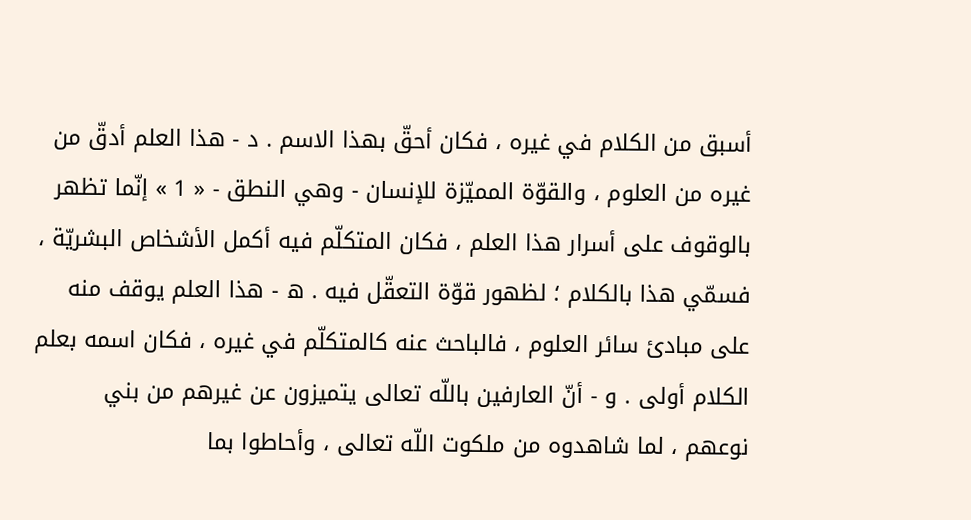أسبق من الكلام في غيره ، فكان أحقّ بهذا الاسم . د - هذا العلم أدقّ من غيره من العلوم ، والقوّة المميّزة للإنسان - وهي النطق - « 1 » إنّما تظهر بالوقوف على أسرار هذا العلم ، فكان المتكلّم فيه أكمل الأشخاص البشريّة ، فسمّي هذا بالكلام ؛ لظهور قوّة التعقّل فيه . ه - هذا العلم يوقف منه على مبادئ سائر العلوم ، فالباحث عنه كالمتكلّم في غيره ، فكان اسمه بعلم الكلام أولى . و - أنّ العارفين باللّه تعالى يتميزون عن غيرهم من بني نوعهم ، لما شاهدوه من ملكوت اللّه تعالى ، وأحاطوا بما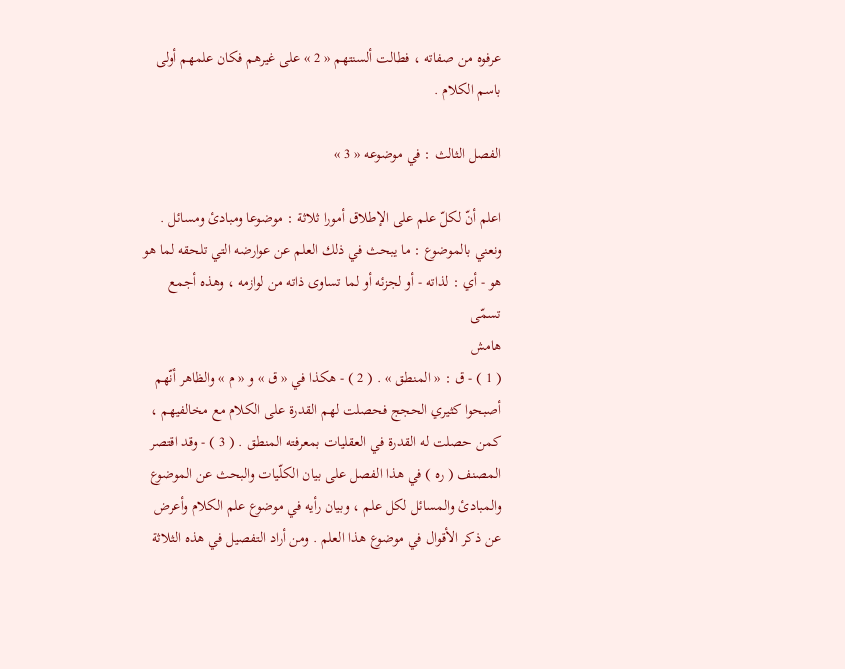عرفوه من صفاته ، فطالت ألسنتهم « 2 » على غيرهم فكان علمهم أولى باسم الكلام .

الفصل الثالث : في موضوعه « 3 »

اعلم أنّ لكلّ علم على الإطلاق أمورا ثلاثة : موضوعا ومبادئ ومسائل . ونعني بالموضوع : ما يبحث في ذلك العلم عن عوارضه التي تلحقه لما هو هو - أي : لذاته - أو لجزئه أو لما تساوى ذاته من لوازمه ، وهذه أجمع تسمّى
هامش
( 1 ) - ق : « المنطق » . ( 2 ) - هكذا في « ق » و « م » والظاهر أنّهم أصبحوا كثيري الحجج فحصلت لهم القدرة على الكلام مع مخالفيهم ، كمن حصلت له القدرة في العقليات بمعرفته المنطق . ( 3 ) - وقد اقتصر المصنف ( ره ) في هذا الفصل على بيان الكلّيات والبحث عن الموضوع والمبادئ والمسائل لكل علم ، وبيان رأيه في موضوع علم الكلام وأعرض عن ذكر الأقوال في موضوع هذا العلم . ومن أراد التفصيل في هذه الثلاثة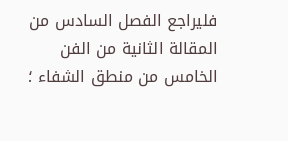فليراجع الفصل السادس من المقالة الثانية من الفن الخامس من منطق الشفاء ؛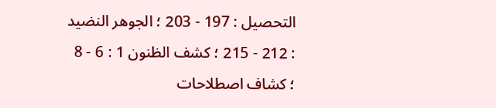التحصيل : 197 - 203 ؛ الجوهر النضيد : 212 - 215 ؛ كشف الظنون 1 : 6 - 8 ؛ كشاف اصطلاحات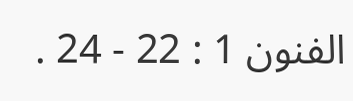الفنون 1 : 22 - 24 .